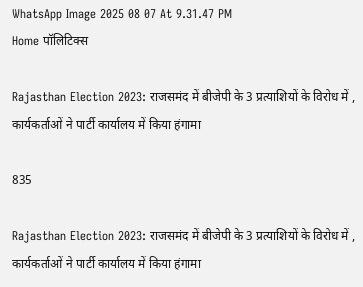WhatsApp Image 2025 08 07 At 9.31.47 PM
Home पॉलिटिक्स

Rajasthan Election 2023: राजसमंद में बीजेपी के 3 प्रत्याशियों के विरोध में , कार्यकर्ताओं ने पार्टी कार्यालय में किया हंगामा

835

Rajasthan Election 2023: राजसमंद में बीजेपी के 3 प्रत्याशियों के विरोध में , कार्यकर्ताओं ने पार्टी कार्यालय में किया हंगामा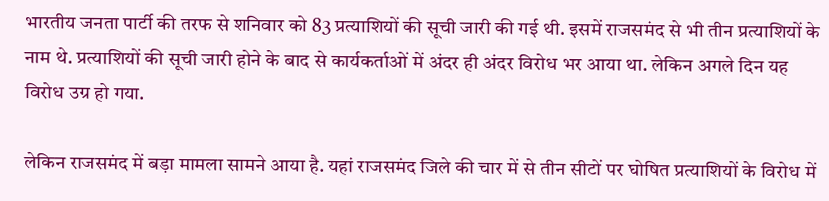भारतीय जनता पार्टी की तरफ से शनिवार को 83 प्रत्याशियों की सूची जारी की गई थी. इसमें राजसमंद से भी तीन प्रत्याशियों के नाम थे. प्रत्याशियों की सूची जारी होने के बाद से कार्यकर्ताओं में अंदर ही अंदर विरोध भर आया था. लेकिन अगले दिन यह विरोध उग्र हो गया.

लेकिन राजसमंद में बड़ा मामला सामने आया है. यहां राजसमंद जिले की चार में से तीन सीटों पर घोषित प्रत्याशियों के विरोध में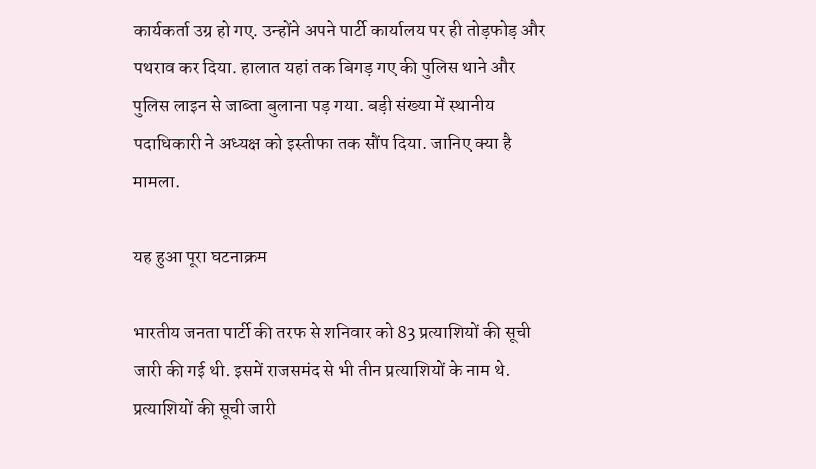कार्यकर्ता उग्र हो गए. उन्होंने अपने पार्टी कार्यालय पर ही तोड़फोड़ और पथराव कर दिया. हालात यहां तक बिगड़ गए की पुलिस थाने और पुलिस लाइन से जाब्ता बुलाना पड़ गया. बड़ी संख्या में स्थानीय पदाधिकारी ने अध्यक्ष को इस्तीफा तक सौंप दिया. जानिए क्या है मामला.

यह हुआ पूरा घटनाक्रम

भारतीय जनता पार्टी की तरफ से शनिवार को 83 प्रत्याशियों की सूची जारी की गई थी. इसमें राजसमंद से भी तीन प्रत्याशियों के नाम थे. प्रत्याशियों की सूची जारी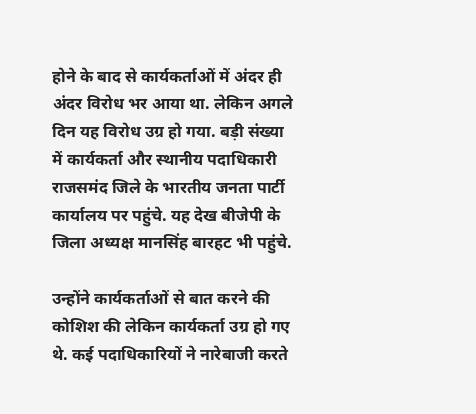होने के बाद से कार्यकर्ताओं में अंदर ही अंदर विरोध भर आया था. लेकिन अगले दिन यह विरोध उग्र हो गया. बड़ी संख्या में कार्यकर्ता और स्थानीय पदाधिकारी राजसमंद जिले के भारतीय जनता पार्टी कार्यालय पर पहुंचे. यह देख बीजेपी के जिला अध्यक्ष मानसिंह बारहट भी पहुंचे.

उन्होंने कार्यकर्ताओं से बात करने की कोशिश की लेकिन कार्यकर्ता उग्र हो गए थे. कई पदाधिकारियों ने नारेबाजी करते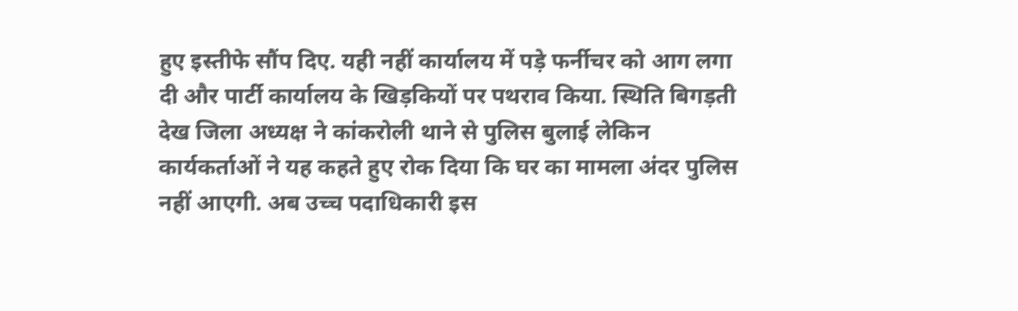हुए इस्तीफे सौंप दिए. यही नहीं कार्यालय में पड़े फर्नीचर को आग लगा दी और पार्टी कार्यालय के खिड़कियों पर पथराव किया. स्थिति बिगड़ती देख जिला अध्यक्ष ने कांकरोली थाने से पुलिस बुलाई लेकिन कार्यकर्ताओं ने यह कहते हुए रोक दिया कि घर का मामला अंदर पुलिस नहीं आएगी. अब उच्च पदाधिकारी इस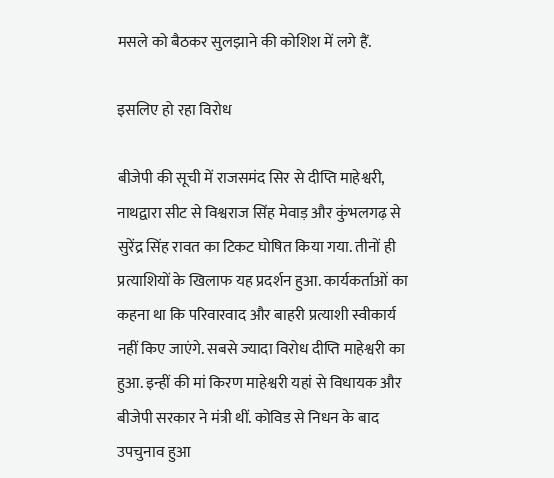मसले को बैठकर सुलझाने की कोशिश में लगे हैं.

इसलिए हो रहा विरोध

बीजेपी की सूची में राजसमंद सिर से दीप्ति माहेश्वरी, नाथद्वारा सीट से विश्वराज सिंह मेवाड़ और कुंभलगढ़ से सुरेंद्र सिंह रावत का टिकट घोषित किया गया. तीनों ही प्रत्याशियों के खिलाफ यह प्रदर्शन हुआ. कार्यकर्ताओं का कहना था कि परिवारवाद और बाहरी प्रत्याशी स्वीकार्य नहीं किए जाएंगे. सबसे ज्यादा विरोध दीप्ति माहेश्वरी का हुआ. इन्हीं की मां किरण माहेश्वरी यहां से विधायक और बीजेपी सरकार ने मंत्री थीं. कोविड से निधन के बाद उपचुनाव हुआ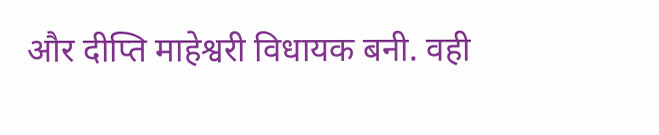और दीप्ति माहेश्वरी विधायक बनी. वही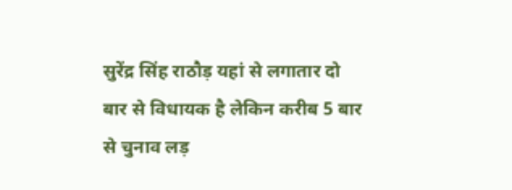सुरेंद्र सिंह राठौड़ यहां से लगातार दो बार से विधायक है लेकिन करीब 5 बार से चुनाव लड़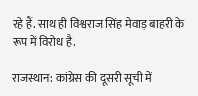रहे हैं. साथ ही विश्वराज सिंह मेवाड़ बाहरी के रूप में विरोध है.

राजस्थान: कांग्रेस की दूसरी सूची में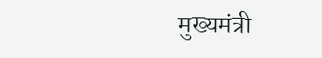मुख्यमंत्री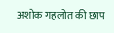अशोक गहलोत की छाप